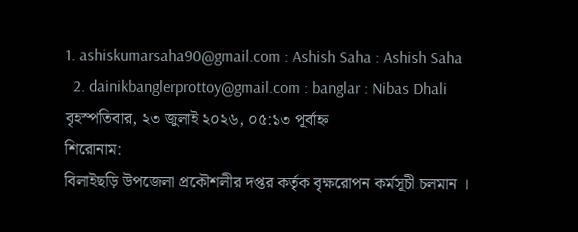1. ashiskumarsaha90@gmail.com : Ashish Saha : Ashish Saha
  2. dainikbanglerprottoy@gmail.com : banglar : Nibas Dhali
বৃহস্পতিবার, ২৩ জুলাই ২০২৬, ০৫:১৩ পূর্বাহ্ন
শিরোনাম:
বিলাইছড়ি উপজেলা প্রকৌশলীর দপ্তর কর্তৃক বৃক্ষরোপন কর্মসূচী চলমান ।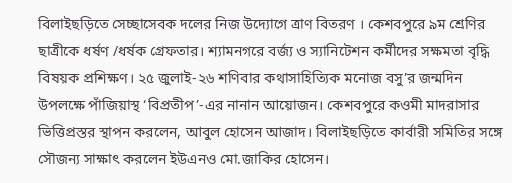বিলাইছড়িতে সেচ্ছাসেবক দলের নিজ উদ্যোগে ত্রাণ বিতরণ । কেশবপুরে ৯ম শ্রেণির ছাত্রীকে ধর্ষণ /ধর্ষক গ্রেফতার। শ্যামনগরে বর্জ্য ও স্যানিটেশন কর্মীদের সক্ষমতা বৃদ্ধি বিষয়ক প্রশিক্ষণ। ২৫ জুলাই-২৬ শণিবার কথাসাহিত্যিক মনোজ বসু’র জন্মদিন উপলক্ষে পাঁজিয়াস্থ ‘বিপ্রতীপ’-এর নানান আয়োজন। কেশবপুরে কওমী মাদরাসার ভিত্তিপ্রস্তর স্থাপন করলেন, আবুল হোসেন আজাদ। বিলাইছড়িতে কার্বারী সমিতির সঙ্গে সৌজন্য সাক্ষাৎ করলেন ইউএনও মো.জাকির হোসেন।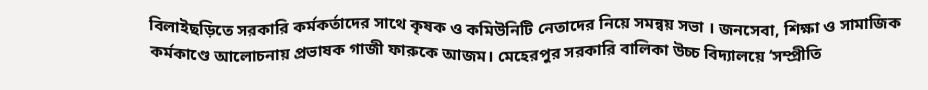বিলাইছড়িতে সরকারি কর্মকর্তাদের সাথে কৃষক ও কমিউনিটি নেতাদের নিয়ে সমন্বয় সভা । জনসেবা, শিক্ষা ও সামাজিক কর্মকাণ্ডে আলোচনায় প্রভাষক গাজী ফারুকে আজম। মেহেরপুর সরকারি বালিকা উচ্চ বিদ্যালয়ে ‘সম্প্রীতি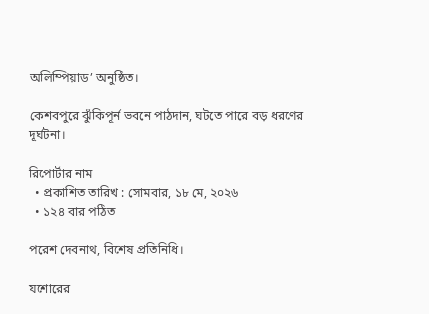অলিম্পিয়াড’ অনুষ্ঠিত।

কেশবপুরে ঝুঁকিপূর্ন ভবনে পাঠদান, ঘটতে পারে বড় ধরণের দূর্ঘটনা।

রিপোর্টার নাম
  • প্রকাশিত তারিখ : সোমবার, ১৮ মে, ২০২৬
  • ১২৪ বার পঠিত

পরেশ দেবনাথ, বিশেষ প্রতিনিধি।

যশোরের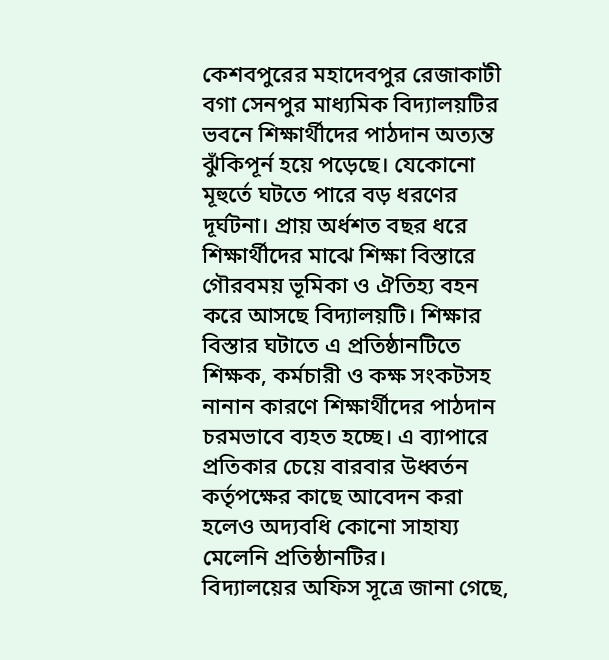কেশবপুরের মহাদেবপুর রেজাকাটী বগা সেনপুর মাধ্যমিক বিদ্যালয়টির ভবনে শিক্ষার্থীদের পাঠদান অত্যন্ত ঝুঁকিপূর্ন হয়ে পড়েছে। যেকোনো মূহুর্তে ঘটতে পারে বড় ধরণের দূর্ঘটনা। প্রায় অর্ধশত বছর ধরে শিক্ষার্থীদের মাঝে শিক্ষা বিস্তারে গৌরবময় ভূমিকা ও ঐতিহ্য বহন করে আসছে বিদ্যালয়টি। শিক্ষার বিস্তার ঘটাতে এ প্রতিষ্ঠানটিতে শিক্ষক, কর্মচারী ও কক্ষ সংকটসহ নানান কারণে শিক্ষার্থীদের পাঠদান চরমভাবে ব্যহত হচ্ছে। এ ব্যাপারে প্রতিকার চেয়ে বারবার উধ্বর্তন কর্তৃপক্ষের কাছে আবেদন করা হলেও অদ্যবধি কোনো সাহায্য মেলেনি প্রতিষ্ঠানটির।
বিদ্যালয়ের অফিস সূত্রে জানা গেছে,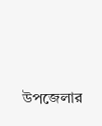উপজেলার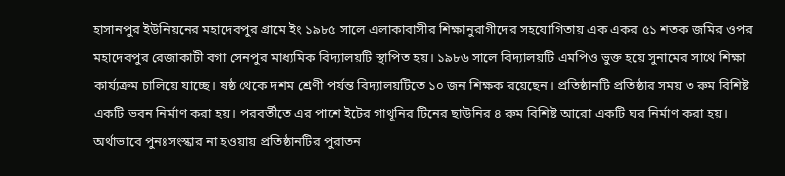হাসানপুর ইউনিয়নের মহাদেবপুর গ্রামে ইং ১৯৮৫ সালে এলাকাবাসীর শিক্ষানুরাগীদের সহযোগিতায় এক একর ৫১ শতক জমির ওপর মহাদেবপুর রেজাকাটী বগা সেনপুর মাধ্যমিক বিদ্যালয়টি স্থাপিত হয়। ১৯৮৬ সালে বিদ্যালয়টি এমপিও ভুক্ত হয়ে সুনামের সাথে শিক্ষা কার্য্যক্রম চালিয়ে যাচ্ছে। ষষ্ঠ থেকে দশম শ্রেণী পর্যন্ত বিদ্যালয়টিতে ১০ জন শিক্ষক রয়েছেন। প্রতিষ্ঠানটি প্রতিষ্ঠার সময় ৩ রুম বিশিষ্ট একটি ভবন নির্মাণ করা হয়। পরবর্তীতে এর পাশে ইটের গাথূনির টিনের ছাউনির ৪ রুম বিশিষ্ট আরো একটি ঘর নির্মাণ করা হয়। অর্থাভাবে পুনঃসংস্কার না হওয়ায় প্রতিষ্ঠানটির পুরাতন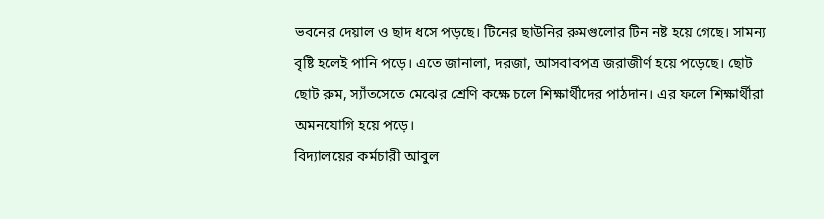ভবনের দেয়াল ও ছাদ ধসে পড়ছে। টিনের ছাউনির রুমগুলোর টিন নষ্ট হয়ে গেছে। সামন্য বৃষ্টি হলেই পানি পড়ে। এতে জানালা, দরজা, আসবাবপত্র জরাজীর্ণ হয়ে পড়েছে। ছোট ছোট রুম, স্যাঁতসেতে মেঝের শ্রেণি কক্ষে চলে শিক্ষার্থীদের পাঠদান। এর ফলে শিক্ষার্থীরা অমনযোগি হয়ে পড়ে।
বিদ্যালয়ের কর্মচারী আবুল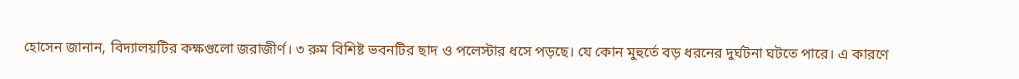হোসেন জানান, বিদ্যালয়টির কক্ষগুলো জরাজীর্ণ। ৩ রুম বিশিষ্ট ভবনটির ছাদ ও পলেস্টার ধসে পড়ছে। যে কোন মুহুর্তে বড় ধরনের দুর্ঘটনা ঘটতে পারে। এ কারণে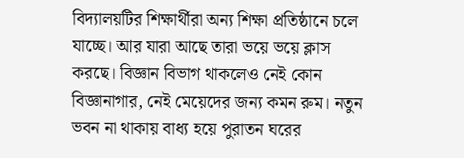বিদ্যালয়টির শিক্ষার্থীরা অন্য শিক্ষা প্রতিষ্ঠানে চলে যাচ্ছে। আর যারা আছে তারা ভয়ে ভয়ে ক্লাস করছে। বিজ্ঞান বিভাগ থাকলেও নেই কোন বিজ্ঞানাগার, নেই মেয়েদের জন্য কমন রুম। নতুন ভবন না থাকায় বাধ্য হয়ে পুরাতন ঘরের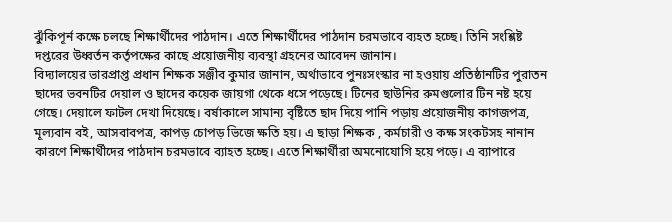ঝুঁকিপূর্ন কক্ষে চলছে শিক্ষার্থীদের পাঠদান। এতে শিক্ষার্থীদের পাঠদান চরমভাবে ব্যহত হচ্ছে। তিনি সংশ্লিষ্ট দপ্তরের উধ্বর্তন কর্তৃপক্ষের কাছে প্রয়োজনীয় ব্যবস্থা গ্রহনের আবেদন জানান।
বিদ্যালয়ের ভারপ্রাপ্ত প্রধান শিক্ষক সঞ্জীব কুমার জানান, অর্থাভাবে পুনঃসংস্কার না হওয়ায় প্রতিষ্ঠানটির পুরাতন ছাদের ভবনটির দেয়াল ও ছাদের কয়েক জায়গা থেকে ধসে পড়েছে। টিনের ছাউনির রুমগুলোর টিন নষ্ট হয়ে গেছে। দেয়ালে ফাটল দেখা দিয়েছে। বর্ষাকালে সামান্য বৃষ্টিতে ছাদ দিয়ে পানি পড়ায় প্রয়োজনীয় কাগজপত্র, মূল্যবান বই, আসবাবপত্র, কাপড় চোপড় ভিজে ক্ষতি হয়। এ ছাড়া শিক্ষক , কর্মচারী ও কক্ষ সংকটসহ নানান কারণে শিক্ষার্থীদের পাঠদান চরমভাবে ব্যাহত হচ্ছে। এতে শিক্ষার্থীরা অমনোযোগি হয়ে পড়ে। এ ব্যাপারে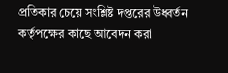প্রতিকার চেয়ে সংশ্লিষ্ট দপ্তরের উধ্বর্তন কর্তৃপক্ষের কাছে আবেদন করা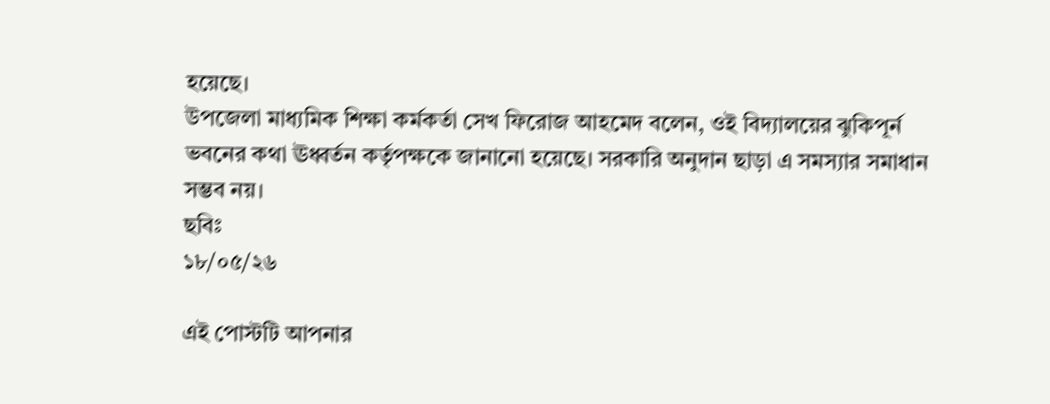হয়েছে।
উপজেলা মাধ্যমিক শিক্ষা কর্মকর্তা সেখ ফিরোজ আহমেদ বলেন, ওই বিদ্যালয়ের ঝুকিপূর্ন ভবনের কথা ঊধ্বর্তন কর্তৃপক্ষকে জানানো হয়েছে। সরকারি অনুদান ছাড়া এ সমস্যার সমাধান সম্ভব নয়।
ছবিঃ
১৮/০৫/২৬

এই পোস্টটি আপনার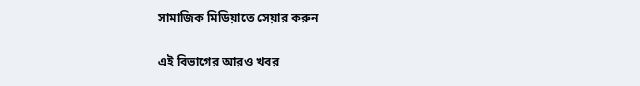সামাজিক মিডিয়াতে সেয়ার করুন

এই বিভাগের আরও খবর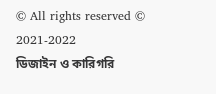© All rights reserved © 2021-2022
ডিজাইন ও কারিগরি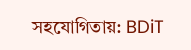সহযোগিতায়: BDiT